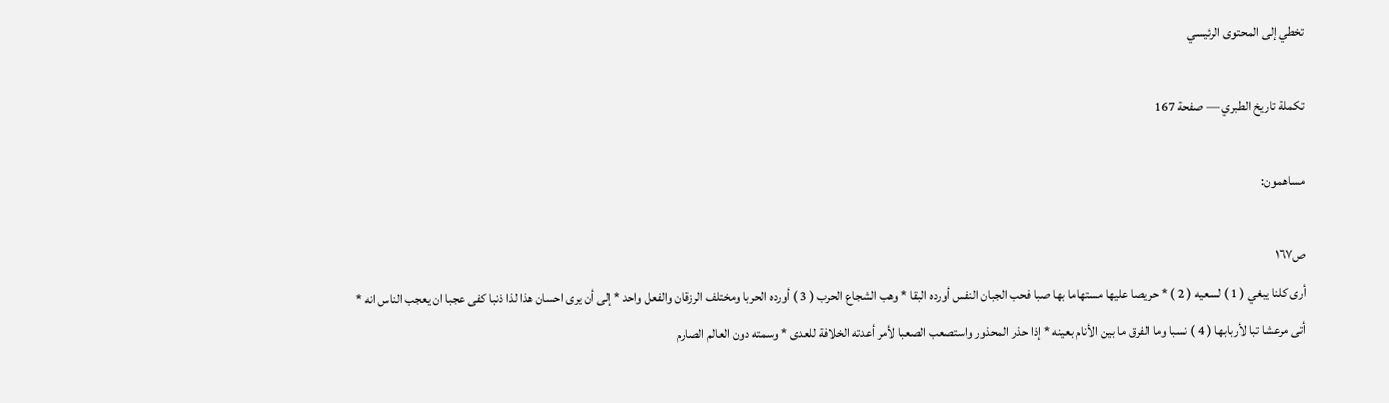تخطي إلى المحتوى الرئيسي

تكملة تاريخ الطبري — صفحة 167

مساهمون:

ص١٦٧
أرى كلنا يبغي ( 1 ) لسعيه ( 2 ) * حريصا عليها مستهاما بها صبا فحب الجبان النفس أورده البقا * وهب الشجاع الحرب ( 3 ) أورده الحربا ومختلف الرزقان والفعل واحد * إلى أن يرى احسان هذا لذا ذنبا كفى عجبا ان يعجب الناس انه * أتى مرعشا تبا لأربابها ( 4 ) نسبا وما الفرق ما بين الأنام بعينه * إذا حذر المحذور واستصعب الصعبا لأمر أعدته الخلافة للعدى * وسمته دون العالم الصارم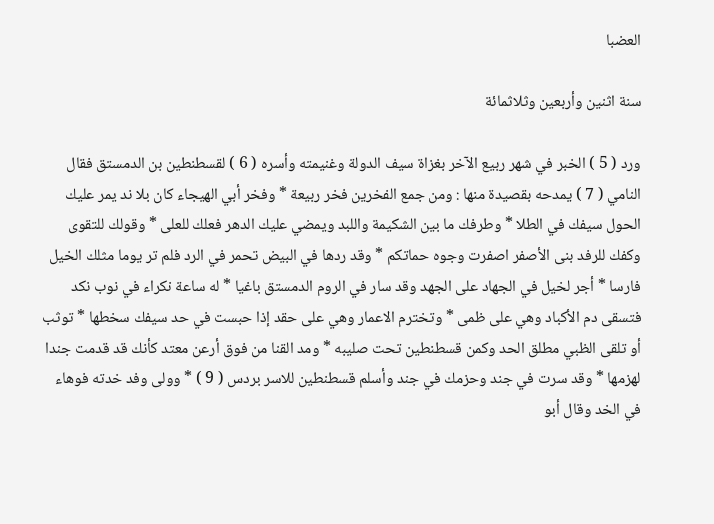العضبا

سنة اثنين وأربعين وثلاثمائة

ورد ( 5 ) الخبر في شهر ربيع الآخر بغزاة سيف الدولة وغنيمته وأسره ( 6 ) لقسطنطين بن الدمستق فقال النامي ( 7 ) يمدحه بقصيدة منها : ومن جمع الفخرين فخر ربيعة * وفخر أبي الهيجاء كان بلا ند يمر عليك الحول سيفك في الطلا * وطرفك ما بين الشكيمة واللبد ويمضي عليك الدهر فعلك للعلى * وقولك للتقوى وكفك للرفد بنى الأصفر اصفرت وجوه حماتكم * وقد ردها في البيض تحمر في الرد فلم تر يوما مثلك الخيل فارسا * أجر لخيل في الجهاد على الجهد وقد سار في الروم الدمستق باغيا * له ساعة نكراء في نوب نكد فتسقى دم الأكباد وهي على ظمى * وتخترم الاعمار وهي على حقد إذا حبست في حد سيفك سخطها * توثب أو تلقى الظبي مطلق الحد وكمن قسطنطين تحت صليبه * ومد القنا من فوق أرعن معتد كأنك قد قدمت جندا لهزمها * وقد سرت في جند وحزمك في جند وأسلم قسطنطين للاسر بردس ( 9 ) * وولى وفد خدته فوهاء في الخد وقال أبو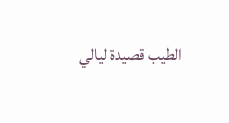الطيب قصيدة ليالي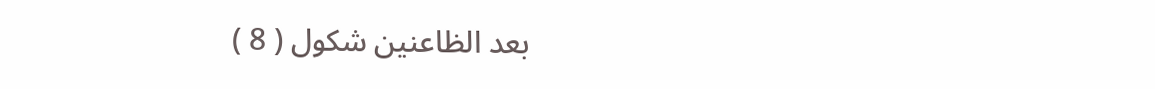بعد الظاعنين شكول ( 8 )